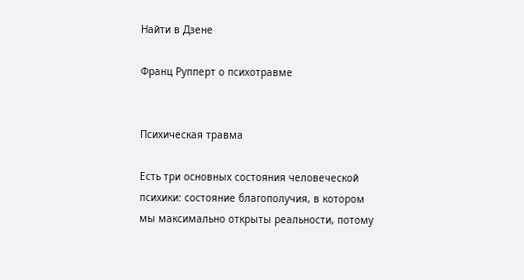Найти в Дзене

Франц Рупперт о психотравме


Психическая травма

Есть три основных состояния человеческой психики: состояние благополучия, в котором мы максимально открыты реальности, потому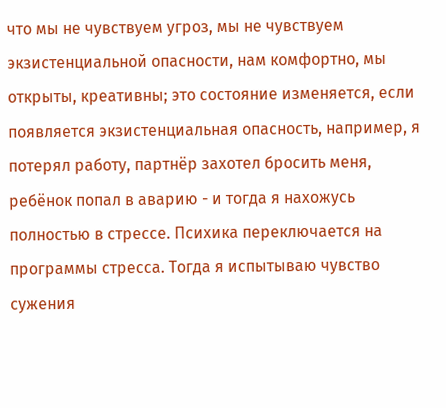что мы не чувствуем угроз, мы не чувствуем экзистенциальной опасности, нам комфортно, мы открыты, креативны; это состояние изменяется, если появляется экзистенциальная опасность, например, я потерял работу, партнёр захотел бросить меня, ребёнок попал в аварию - и тогда я нахожусь полностью в стрессе. Психика переключается на программы стресса. Тогда я испытываю чувство сужения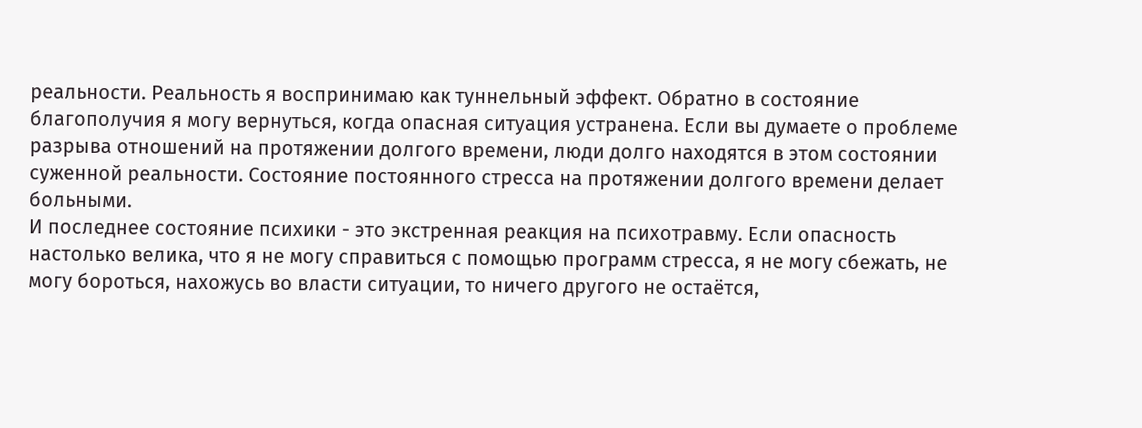реальности. Реальность я воспринимаю как туннельный эффект. Обратно в состояние благополучия я могу вернуться, когда опасная ситуация устранена. Если вы думаете о проблеме разрыва отношений на протяжении долгого времени, люди долго находятся в этом состоянии суженной реальности. Состояние постоянного стресса на протяжении долгого времени делает больными.
И последнее состояние психики - это экстренная реакция на психотравму. Если опасность настолько велика, что я не могу справиться с помощью программ стресса, я не могу сбежать, не могу бороться, нахожусь во власти ситуации, то ничего другого не остаётся,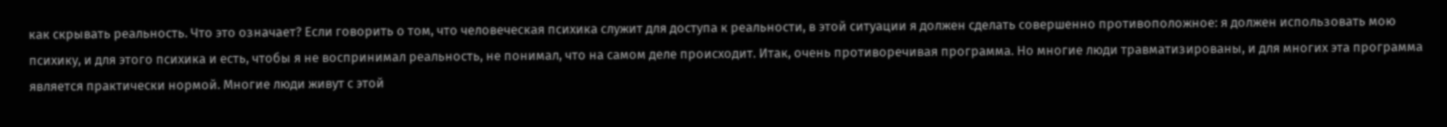как скрывать реальность. Что это означает? Если говорить о том, что человеческая психика служит для доступа к реальности, в этой ситуации я должен сделать совершенно противоположное: я должен использовать мою психику, и для этого психика и есть, чтобы я не воспринимал реальность, не понимал, что на самом деле происходит. Итак, очень противоречивая программа. Но многие люди травматизированы, и для многих эта программа является практически нормой. Многие люди живут с этой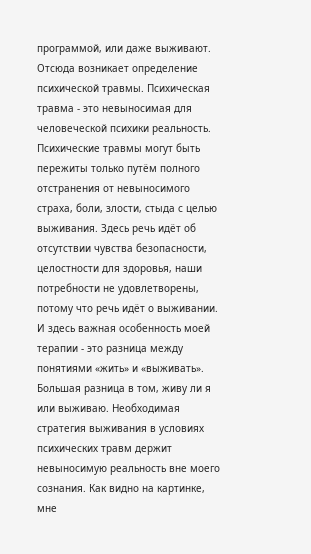программой, или даже выживают. Отсюда возникает определение психической травмы. Психическая травма - это невыносимая для человеческой психики реальность. Психические травмы могут быть пережиты только путём полного отстранения от невыносимого страха, боли, злости, стыда с целью выживания. Здесь речь идёт об отсутствии чувства безопасности, целостности для здоровья, наши потребности не удовлетворены, потому что речь идёт о выживании. И здесь важная особенность моей терапии - это разница между понятиями «жить» и «выживать». Большая разница в том, живу ли я или выживаю. Необходимая стратегия выживания в условиях психических травм держит невыносимую реальность вне моего сознания. Как видно на картинке, мне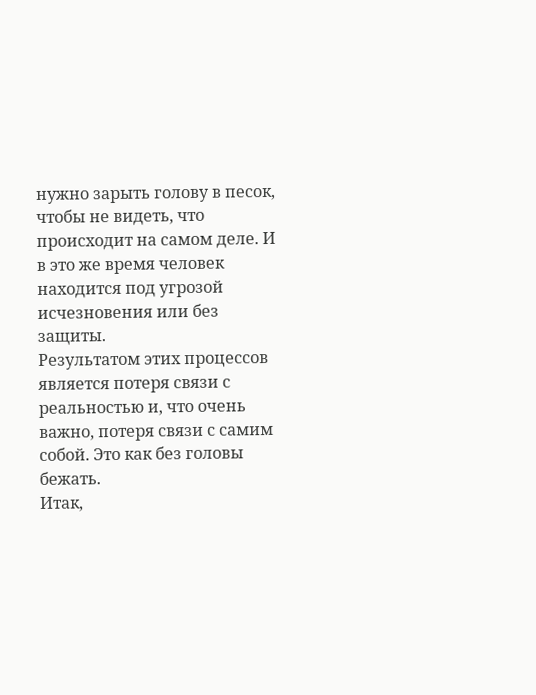нужно зарыть голову в песок, чтобы не видеть, что происходит на самом деле. И в это же время человек находится под угрозой исчезновения или без защиты.
Результатом этих процессов является потеря связи с реальностью и, что очень важно, потеря связи с самим собой. Это как без головы бежать.
Итак,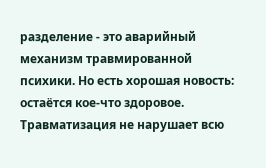разделение - это аварийный механизм травмированной психики. Но есть хорошая новость: остаётся кое-что здоровое. Травматизация не нарушает всю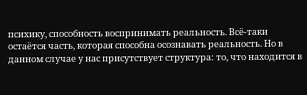психику, способность воспринимать реальность. Всё-таки остаётся часть, которая способна осознавать реальность. Но в данном случае у нас присутствует структура: то, что находится в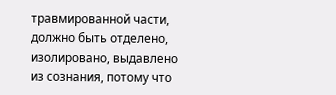травмированной части, должно быть отделено, изолировано, выдавлено из сознания, потому что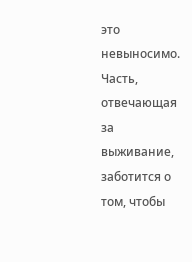это невыносимо. Часть, отвечающая за выживание, заботится о том, чтобы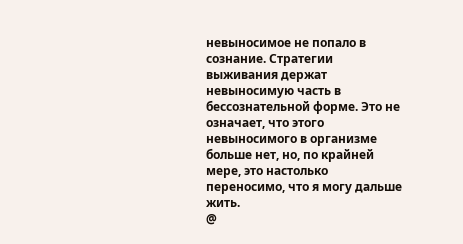невыносимое не попало в сознание. Стратегии выживания держат невыносимую часть в бессознательной форме. Это не означает, что этого невыносимого в организме больше нет, но, по крайней мере, это настолько переносимо, что я могу дальше жить.
@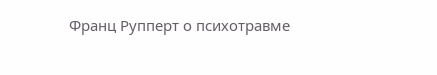Франц Рупперт о психотравме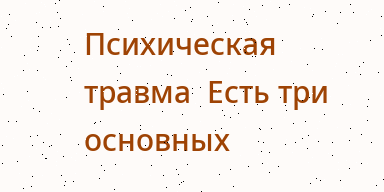Психическая травма  Есть три основных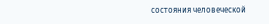состояния человеческой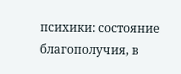психики: состояние благополучия, в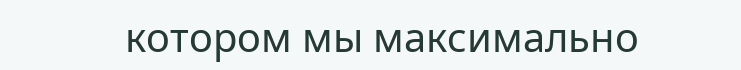котором мы максимально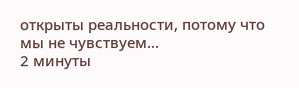открыты реальности, потому что мы не чувствуем...
2 минуты